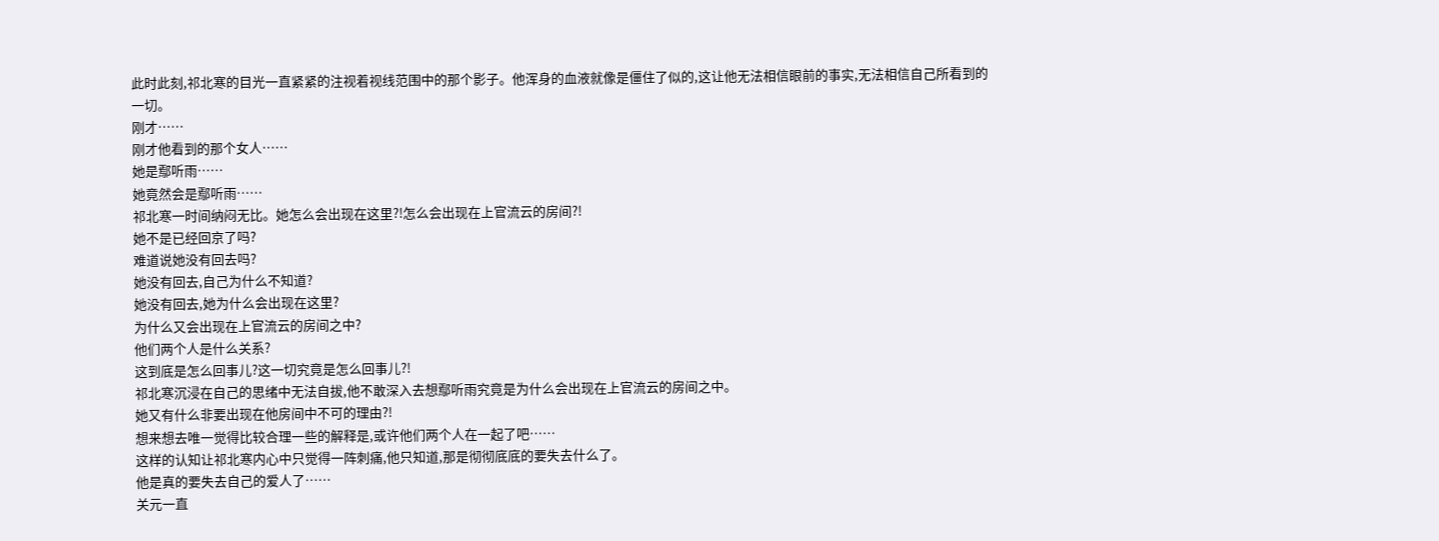此时此刻,祁北寒的目光一直紧紧的注视着视线范围中的那个影子。他浑身的血液就像是僵住了似的,这让他无法相信眼前的事实,无法相信自己所看到的一切。
刚才……
刚才他看到的那个女人……
她是鄢听雨……
她竟然会是鄢听雨……
祁北寒一时间纳闷无比。她怎么会出现在这里?!怎么会出现在上官流云的房间?!
她不是已经回京了吗?
难道说她没有回去吗?
她没有回去,自己为什么不知道?
她没有回去,她为什么会出现在这里?
为什么又会出现在上官流云的房间之中?
他们两个人是什么关系?
这到底是怎么回事儿?这一切究竟是怎么回事儿?!
祁北寒沉浸在自己的思绪中无法自拔,他不敢深入去想鄢听雨究竟是为什么会出现在上官流云的房间之中。
她又有什么非要出现在他房间中不可的理由?!
想来想去唯一觉得比较合理一些的解释是,或许他们两个人在一起了吧……
这样的认知让祁北寒内心中只觉得一阵刺痛,他只知道,那是彻彻底底的要失去什么了。
他是真的要失去自己的爱人了……
关元一直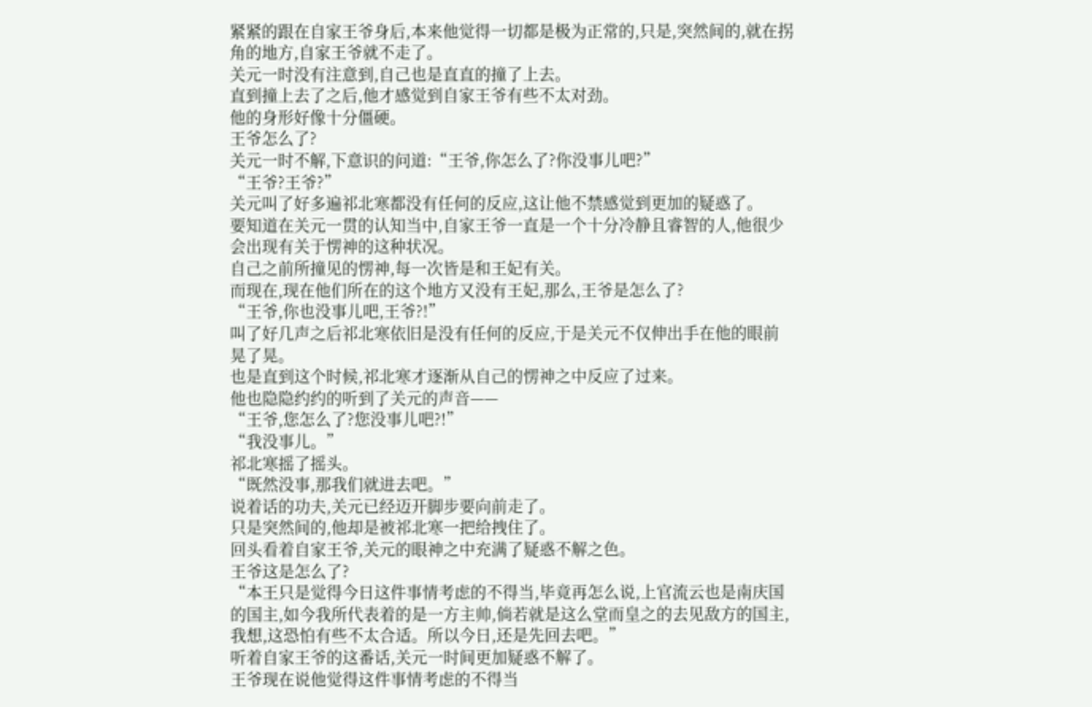紧紧的跟在自家王爷身后,本来他觉得一切都是极为正常的,只是,突然间的,就在拐角的地方,自家王爷就不走了。
关元一时没有注意到,自己也是直直的撞了上去。
直到撞上去了之后,他才感觉到自家王爷有些不太对劲。
他的身形好像十分僵硬。
王爷怎么了?
关元一时不解,下意识的问道:“王爷,你怎么了?你没事儿吧?”
“王爷?王爷?”
关元叫了好多遍祁北寒都没有任何的反应,这让他不禁感觉到更加的疑惑了。
要知道在关元一贯的认知当中,自家王爷一直是一个十分冷静且睿智的人,他很少会出现有关于愣神的这种状况。
自己之前所撞见的愣神,每一次皆是和王妃有关。
而现在,现在他们所在的这个地方又没有王妃,那么,王爷是怎么了?
“王爷,你也没事儿吧,王爷?!”
叫了好几声之后祁北寒依旧是没有任何的反应,于是关元不仅伸出手在他的眼前晃了晃。
也是直到这个时候,祁北寒才逐渐从自己的愣神之中反应了过来。
他也隐隐约约的听到了关元的声音——
“王爷,您怎么了?您没事儿吧?!”
“我没事儿。”
祁北寒摇了摇头。
“既然没事,那我们就进去吧。”
说着话的功夫,关元已经迈开脚步要向前走了。
只是突然间的,他却是被祁北寒一把给拽住了。
回头看着自家王爷,关元的眼神之中充满了疑惑不解之色。
王爷这是怎么了?
“本王只是觉得今日这件事情考虑的不得当,毕竟再怎么说,上官流云也是南庆国的国主,如今我所代表着的是一方主帅,倘若就是这么堂而皇之的去见敌方的国主,我想,这恐怕有些不太合适。所以今日,还是先回去吧。”
听着自家王爷的这番话,关元一时间更加疑惑不解了。
王爷现在说他觉得这件事情考虑的不得当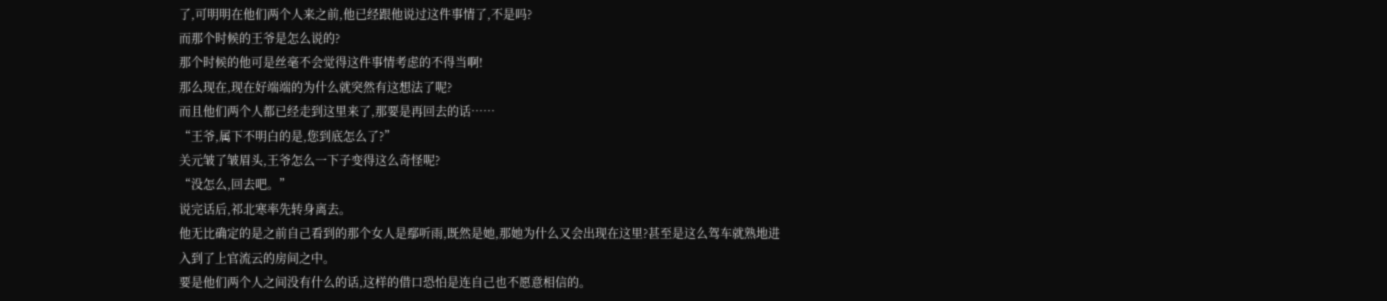了,可明明在他们两个人来之前,他已经跟他说过这件事情了,不是吗?
而那个时候的王爷是怎么说的?
那个时候的他可是丝毫不会觉得这件事情考虑的不得当啊!
那么现在,现在好端端的为什么就突然有这想法了呢?
而且他们两个人都已经走到这里来了,那要是再回去的话……
“王爷,属下不明白的是,您到底怎么了?”
关元皱了皱眉头,王爷怎么一下子变得这么奇怪呢?
“没怎么,回去吧。”
说完话后,祁北寒率先转身离去。
他无比确定的是之前自己看到的那个女人是鄢听雨,既然是她,那她为什么又会出现在这里?甚至是这么驾车就熟地进入到了上官流云的房间之中。
要是他们两个人之间没有什么的话,这样的借口恐怕是连自己也不愿意相信的。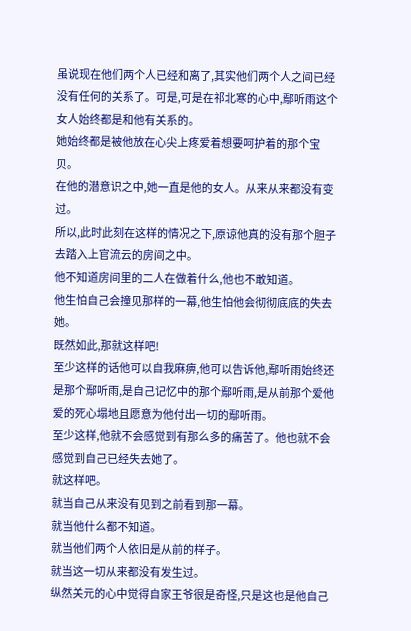虽说现在他们两个人已经和离了,其实他们两个人之间已经没有任何的关系了。可是,可是在祁北寒的心中,鄢听雨这个女人始终都是和他有关系的。
她始终都是被他放在心尖上疼爱着想要呵护着的那个宝贝。
在他的潜意识之中,她一直是他的女人。从来从来都没有变过。
所以,此时此刻在这样的情况之下,原谅他真的没有那个胆子去踏入上官流云的房间之中。
他不知道房间里的二人在做着什么,他也不敢知道。
他生怕自己会撞见那样的一幕,他生怕他会彻彻底底的失去她。
既然如此,那就这样吧!
至少这样的话他可以自我麻痹,他可以告诉他,鄢听雨始终还是那个鄢听雨,是自己记忆中的那个鄢听雨,是从前那个爱他爱的死心塌地且愿意为他付出一切的鄢听雨。
至少这样,他就不会感觉到有那么多的痛苦了。他也就不会感觉到自己已经失去她了。
就这样吧。
就当自己从来没有见到之前看到那一幕。
就当他什么都不知道。
就当他们两个人依旧是从前的样子。
就当这一切从来都没有发生过。
纵然关元的心中觉得自家王爷很是奇怪,只是这也是他自己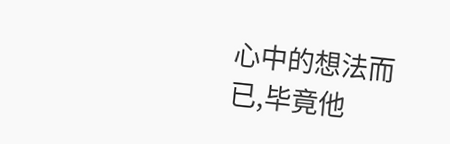心中的想法而已,毕竟他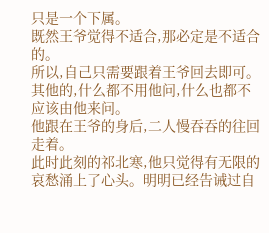只是一个下属。
既然王爷觉得不适合,那必定是不适合的。
所以,自己只需要跟着王爷回去即可。其他的,什么都不用他问,什么也都不应该由他来问。
他跟在王爷的身后,二人慢吞吞的往回走着。
此时此刻的祁北寒,他只觉得有无限的哀愁涌上了心头。明明已经告诫过自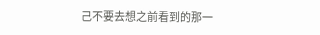己不要去想之前看到的那一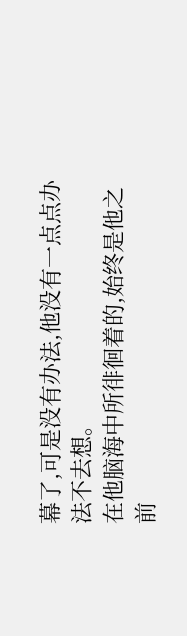幕了,可是没有办法,他没有一点点办法不去想。
在他脑海中所徘徊着的,始终是他之前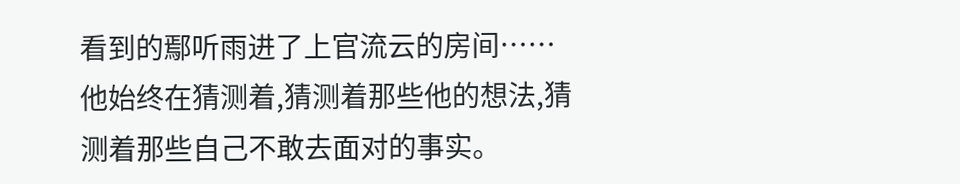看到的鄢听雨进了上官流云的房间……
他始终在猜测着,猜测着那些他的想法,猜测着那些自己不敢去面对的事实。